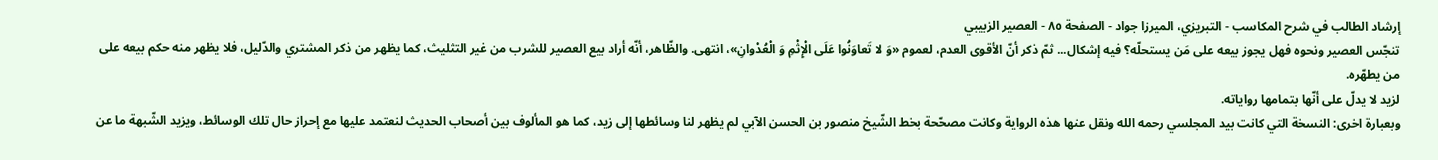إرشاد الطالب في شرح المكاسب - التبريزي، الميرزا جواد - الصفحة ٨٥ - العصير الزبيبي
تنجّس العصير ونحوه فهل يجوز بيعه على مَن يستحلّه؟ فيه إشكال... ثمّ ذكر أنّ الأقوى العدم، لعموم «وَ لا تَعاوَنُوا عَلَى الْإِثْمِ وَ الْعُدْوانِ»، انتهى. والظّاهر، أنّه أراد بيع العصير للشرب من غير التثليث، كما يظهر من ذكر المشتري والدّليل، فلا يظهر منه حكم بيعه على من يطهّره.
لزيد لا يدلّ على أنّها بتمامها رواياته.
وبعبارة اخرى: النسخة التي كانت بيد المجلسي رحمه الله ونقل عنها هذه الرواية وكانت مصحّحة بخط الشّيخ منصور بن الحسن الآبي لم يظهر لنا وسائطها إلى زيد، كما هو المألوف بين أصحاب الحديث لنعتمد عليها مع إحراز حال تلك الوسائط، ويزيد الشّبهة ما عن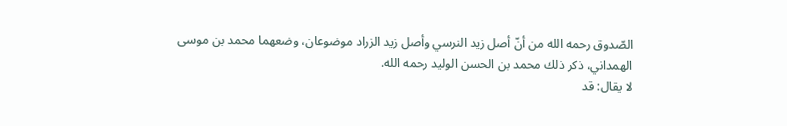الصّدوق رحمه الله من أنّ أصل زيد النرسي وأصل زيد الزراد موضوعان، وضعهما محمد بن موسى الهمداني، ذكر ذلك محمد بن الحسن الوليد رحمه الله.
لا يقال: قد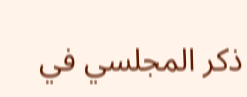ذكر المجلسي في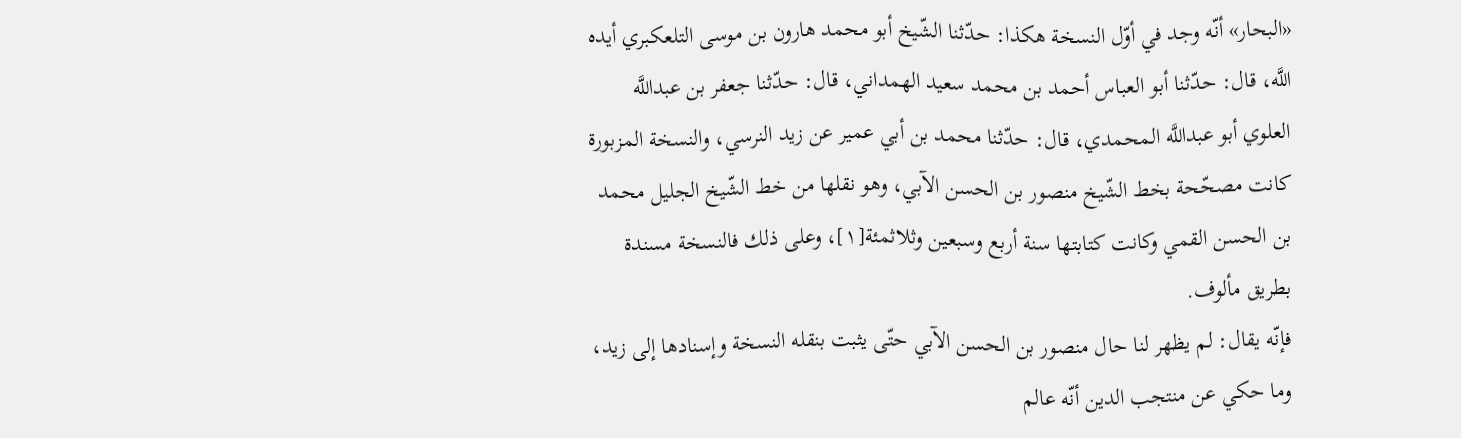«البحار» أنّه وجد في أوّل النسخة هكذا: حدّثنا الشّيخ أبو محمد هارون بن موسى التلعكبري أيده اللَّه، قال: حدّثنا أبو العباس أحمد بن محمد سعيد الهمداني، قال: حدّثنا جعفر بن عبداللَّه العلوي أبو عبداللَّه المحمدي، قال: حدّثنا محمد بن أبي عمير عن زيد النرسي، والنسخة المزبورة كانت مصحّحة بخط الشّيخ منصور بن الحسن الآبي، وهو نقلها من خط الشّيخ الجليل محمد بن الحسن القمي وكانت كتابتها سنة أربع وسبعين وثلاثمئة[١]، وعلى ذلك فالنسخة مسندة بطريق مألوف.
فإنّه يقال: لم يظهر لنا حال منصور بن الحسن الآبي حتّى يثبت بنقله النسخة وإسنادها إلى زيد، وما حكي عن منتجب الدين أنّه عالم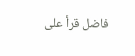فاضل قرأ على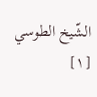الشّيخ الطوسي
[١]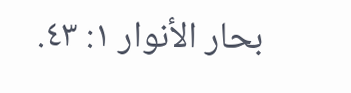بحار الأنوار ١: ٤٣.